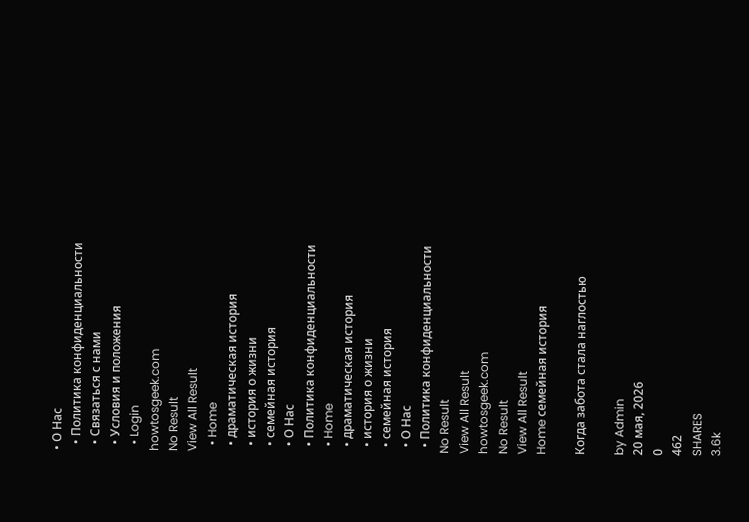• О Нас
  • Политика конфиденциальности
  • Связаться с нами
  • Условия и положения
  • Login
howtosgeek.com
No Result
View All Result
  • Home
  • драматическая история
  • история о жизни
  • семейная история
  • О Нас
  • Политика конфиденциальности
  • Home
  • драматическая история
  • история о жизни
  • семейная история
  • О Нас
  • Политика конфиденциальности
No Result
View All Result
howtosgeek.com
No Result
View All Result
Home семейная история

Когда забота стала наглостью

by Admin
20 мая, 2026
0
462
SHARES
3.6k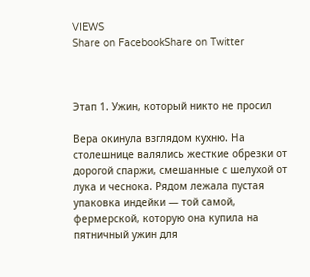VIEWS
Share on FacebookShare on Twitter



Этап 1. Ужин, который никто не просил

Вера окинула взглядом кухню. На столешнице валялись жесткие обрезки от дорогой спаржи, смешанные с шелухой от лука и чеснока. Рядом лежала пустая упаковка индейки — той самой, фермерской, которую она купила на пятничный ужин для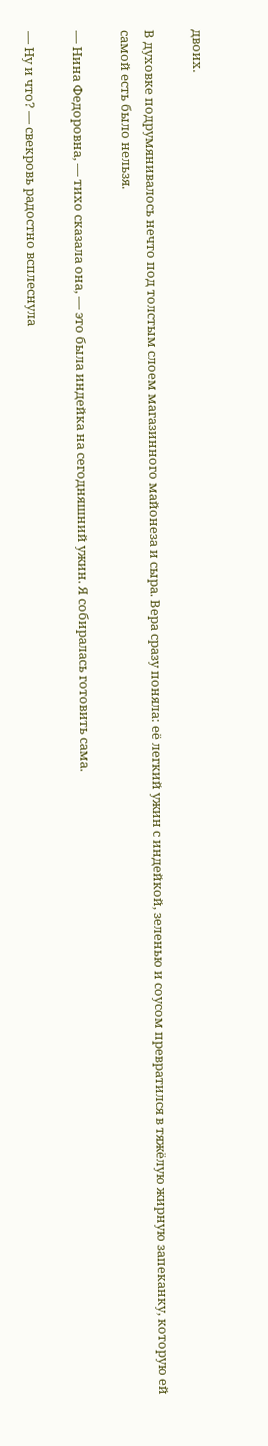двоих.

В духовке подрумянивалось нечто под толстым слоем магазинного майонеза и сыра. Вера сразу поняла: её легкий ужин с индейкой, зеленью и соусом превратился в тяжёлую жирную запеканку, которую ей самой есть было нельзя.

— Нина Федоровна, — тихо сказала она, — это была индейка на сегодняшний ужин. Я собиралась готовить сама.

— Ну и что? — свекровь радостно всплеснула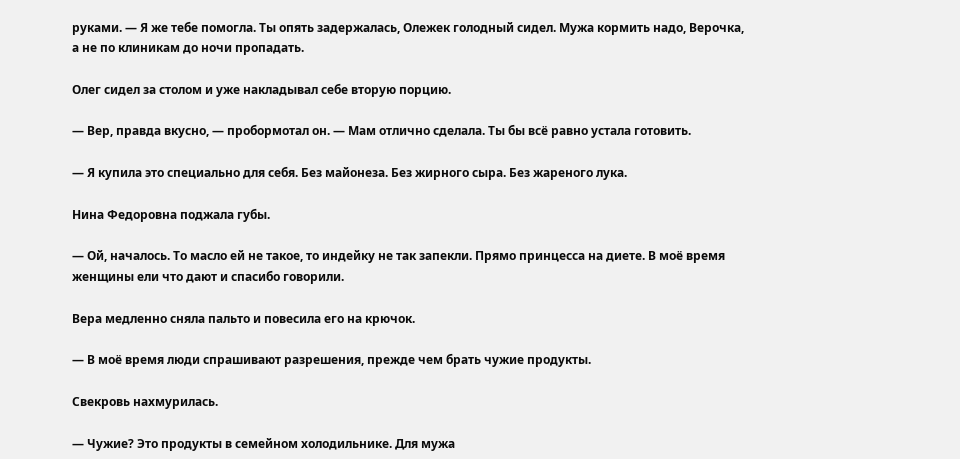руками. — Я же тебе помогла. Ты опять задержалась, Олежек голодный сидел. Мужа кормить надо, Верочка, а не по клиникам до ночи пропадать.

Олег сидел за столом и уже накладывал себе вторую порцию.

— Вер, правда вкусно, — пробормотал он. — Мам отлично сделала. Ты бы всё равно устала готовить.

— Я купила это специально для себя. Без майонеза. Без жирного сыра. Без жареного лука.

Нина Федоровна поджала губы.

— Ой, началось. То масло ей не такое, то индейку не так запекли. Прямо принцесса на диете. В моё время женщины ели что дают и спасибо говорили.

Вера медленно сняла пальто и повесила его на крючок.

— В моё время люди спрашивают разрешения, прежде чем брать чужие продукты.

Свекровь нахмурилась.

— Чужие? Это продукты в семейном холодильнике. Для мужа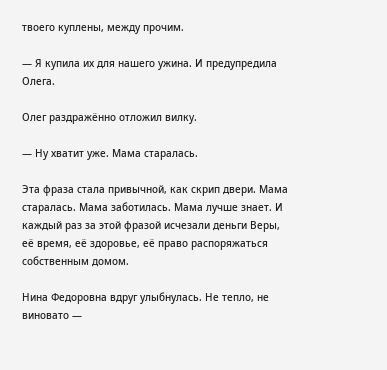твоего куплены, между прочим.

— Я купила их для нашего ужина. И предупредила Олега.

Олег раздражённо отложил вилку.

— Ну хватит уже. Мама старалась.

Эта фраза стала привычной, как скрип двери. Мама старалась. Мама заботилась. Мама лучше знает. И каждый раз за этой фразой исчезали деньги Веры, её время, её здоровье, её право распоряжаться собственным домом.

Нина Федоровна вдруг улыбнулась. Не тепло, не виновато —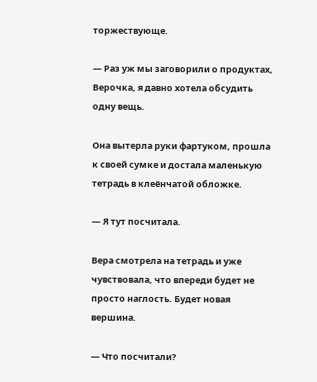торжествующе.

— Раз уж мы заговорили о продуктах, Верочка, я давно хотела обсудить одну вещь.

Она вытерла руки фартуком, прошла к своей сумке и достала маленькую тетрадь в клеёнчатой обложке.

— Я тут посчитала.

Вера смотрела на тетрадь и уже чувствовала, что впереди будет не просто наглость. Будет новая вершина.

— Что посчитали?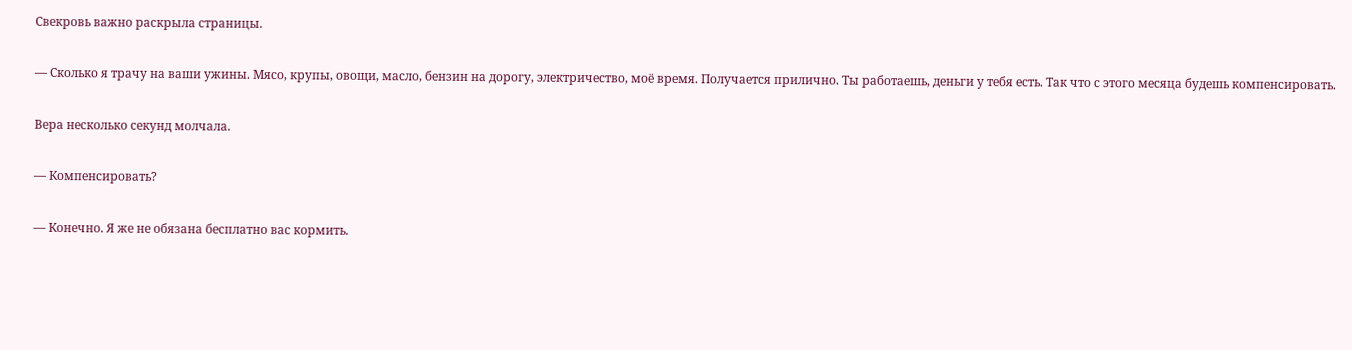Свекровь важно раскрыла страницы.

— Сколько я трачу на ваши ужины. Мясо, крупы, овощи, масло, бензин на дорогу, электричество, моё время. Получается прилично. Ты работаешь, деньги у тебя есть. Так что с этого месяца будешь компенсировать.

Вера несколько секунд молчала.

— Компенсировать?

— Конечно. Я же не обязана бесплатно вас кормить.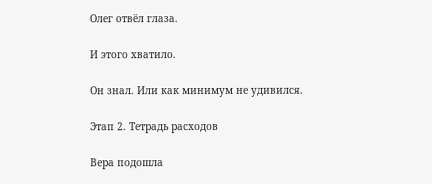Олег отвёл глаза.

И этого хватило.

Он знал. Или как минимум не удивился.

Этап 2. Тетрадь расходов

Вера подошла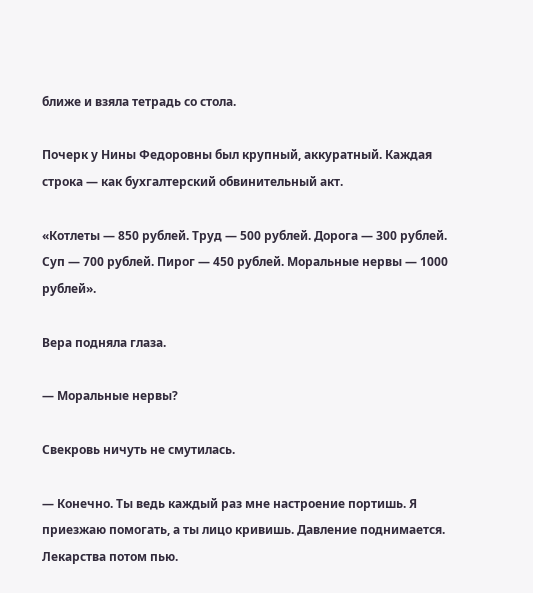ближе и взяла тетрадь со стола.

Почерк у Нины Федоровны был крупный, аккуратный. Каждая строка — как бухгалтерский обвинительный акт.

«Котлеты — 850 рублей. Труд — 500 рублей. Дорога — 300 рублей. Суп — 700 рублей. Пирог — 450 рублей. Моральные нервы — 1000 рублей».

Вера подняла глаза.

— Моральные нервы?

Свекровь ничуть не смутилась.

— Конечно. Ты ведь каждый раз мне настроение портишь. Я приезжаю помогать, а ты лицо кривишь. Давление поднимается. Лекарства потом пью.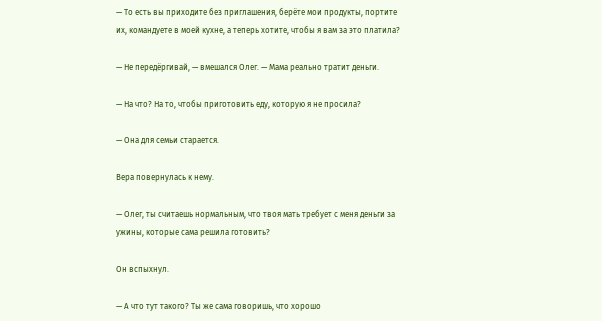— То есть вы приходите без приглашения, берёте мои продукты, портите их, командуете в моей кухне, а теперь хотите, чтобы я вам за это платила?

— Не передёргивай, — вмешался Олег. — Мама реально тратит деньги.

— На что? На то, чтобы приготовить еду, которую я не просила?

— Она для семьи старается.

Вера повернулась к нему.

— Олег, ты считаешь нормальным, что твоя мать требует с меня деньги за ужины, которые сама решила готовить?

Он вспыхнул.

— А что тут такого? Ты же сама говоришь, что хорошо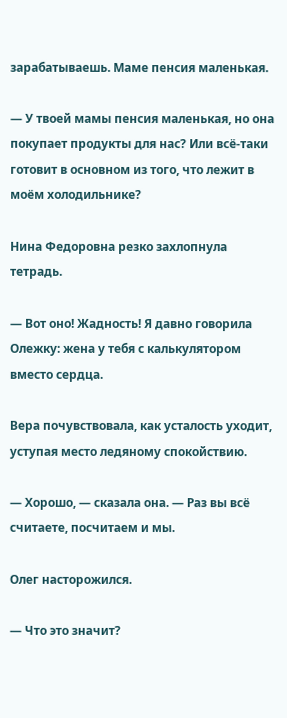зарабатываешь. Маме пенсия маленькая.

— У твоей мамы пенсия маленькая, но она покупает продукты для нас? Или всё-таки готовит в основном из того, что лежит в моём холодильнике?

Нина Федоровна резко захлопнула тетрадь.

— Вот оно! Жадность! Я давно говорила Олежку: жена у тебя с калькулятором вместо сердца.

Вера почувствовала, как усталость уходит, уступая место ледяному спокойствию.

— Хорошо, — сказала она. — Раз вы всё считаете, посчитаем и мы.

Олег насторожился.

— Что это значит?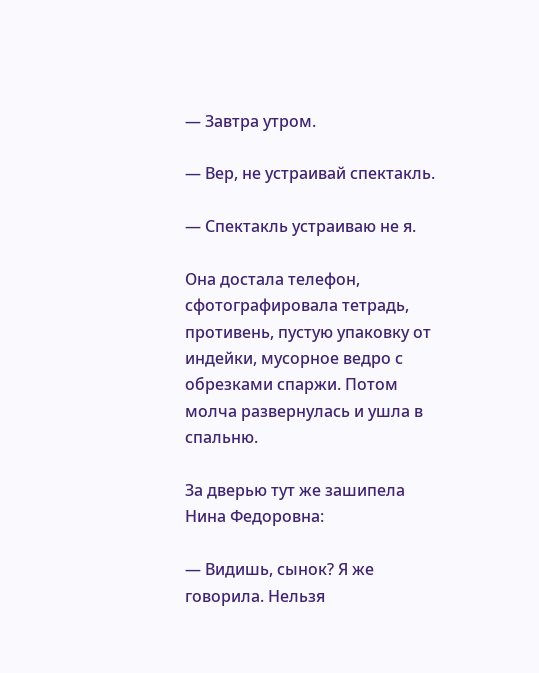— Завтра утром.

— Вер, не устраивай спектакль.

— Спектакль устраиваю не я.

Она достала телефон, сфотографировала тетрадь, противень, пустую упаковку от индейки, мусорное ведро с обрезками спаржи. Потом молча развернулась и ушла в спальню.

За дверью тут же зашипела Нина Федоровна:

— Видишь, сынок? Я же говорила. Нельзя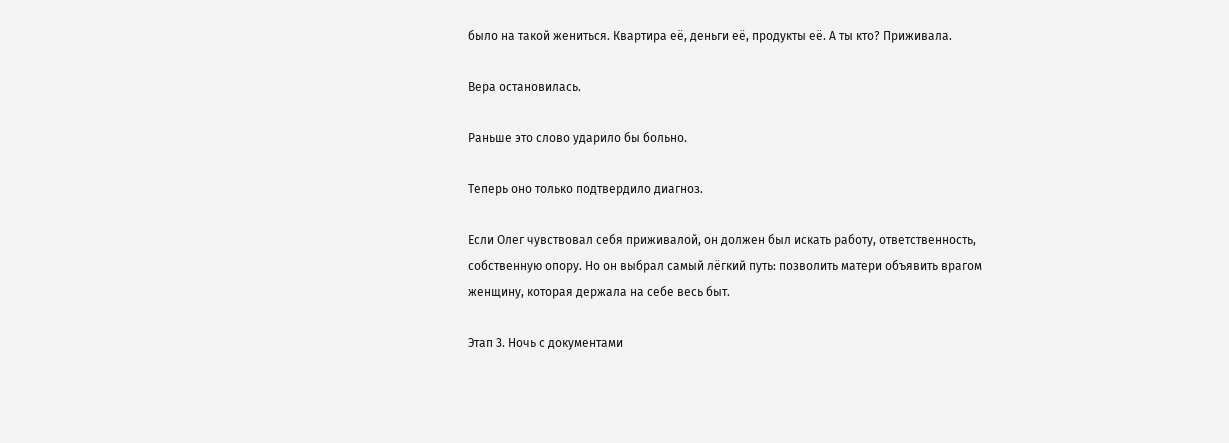было на такой жениться. Квартира её, деньги её, продукты её. А ты кто? Приживала.

Вера остановилась.

Раньше это слово ударило бы больно.

Теперь оно только подтвердило диагноз.

Если Олег чувствовал себя приживалой, он должен был искать работу, ответственность, собственную опору. Но он выбрал самый лёгкий путь: позволить матери объявить врагом женщину, которая держала на себе весь быт.

Этап 3. Ночь с документами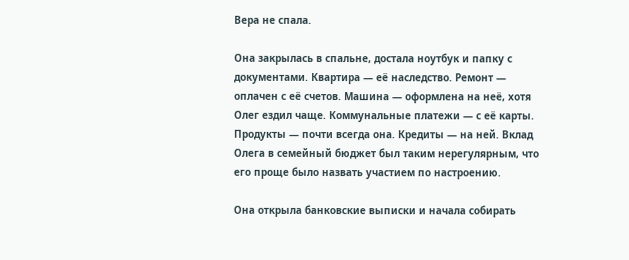Вера не спала.

Она закрылась в спальне, достала ноутбук и папку с документами. Квартира — её наследство. Ремонт — оплачен с её счетов. Машина — оформлена на неё, хотя Олег ездил чаще. Коммунальные платежи — с её карты. Продукты — почти всегда она. Кредиты — на ней. Вклад Олега в семейный бюджет был таким нерегулярным, что его проще было назвать участием по настроению.

Она открыла банковские выписки и начала собирать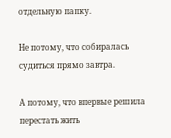отдельную папку.

Не потому, что собиралась судиться прямо завтра.

А потому, что впервые решила перестать жить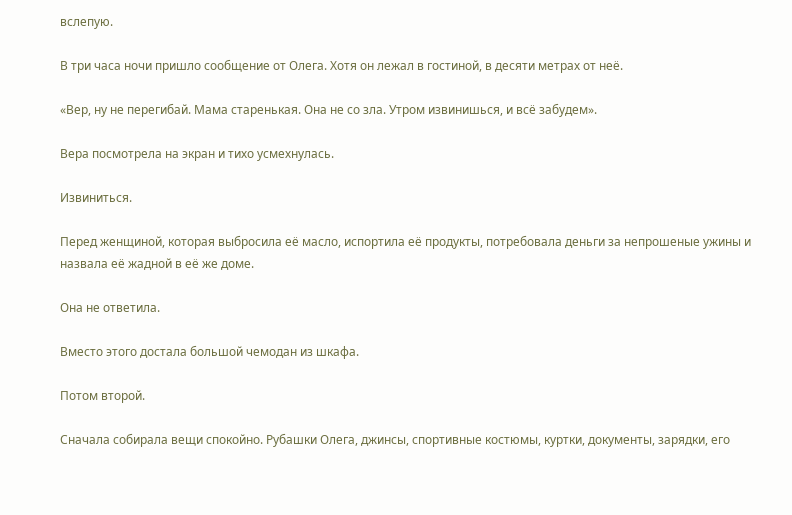вслепую.

В три часа ночи пришло сообщение от Олега. Хотя он лежал в гостиной, в десяти метрах от неё.

«Вер, ну не перегибай. Мама старенькая. Она не со зла. Утром извинишься, и всё забудем».

Вера посмотрела на экран и тихо усмехнулась.

Извиниться.

Перед женщиной, которая выбросила её масло, испортила её продукты, потребовала деньги за непрошеные ужины и назвала её жадной в её же доме.

Она не ответила.

Вместо этого достала большой чемодан из шкафа.

Потом второй.

Сначала собирала вещи спокойно. Рубашки Олега, джинсы, спортивные костюмы, куртки, документы, зарядки, его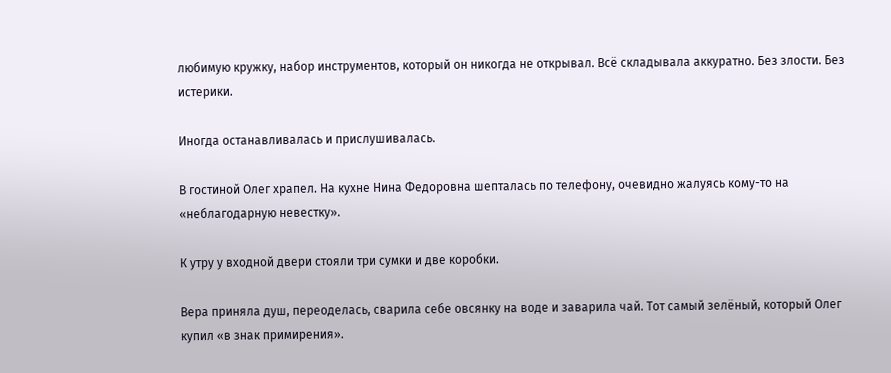любимую кружку, набор инструментов, который он никогда не открывал. Всё складывала аккуратно. Без злости. Без истерики.

Иногда останавливалась и прислушивалась.

В гостиной Олег храпел. На кухне Нина Федоровна шепталась по телефону, очевидно жалуясь кому-то на «неблагодарную невестку».

К утру у входной двери стояли три сумки и две коробки.

Вера приняла душ, переоделась, сварила себе овсянку на воде и заварила чай. Тот самый зелёный, который Олег купил «в знак примирения».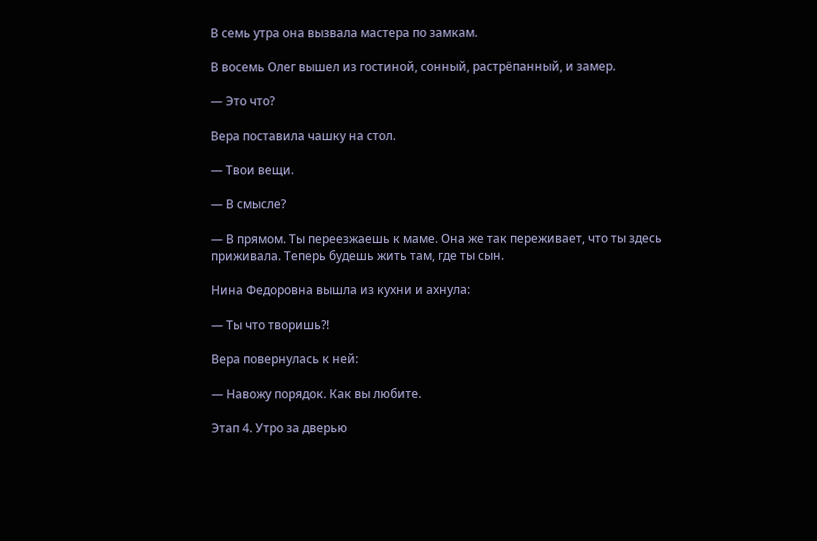В семь утра она вызвала мастера по замкам.

В восемь Олег вышел из гостиной, сонный, растрёпанный, и замер.

— Это что?

Вера поставила чашку на стол.

— Твои вещи.

— В смысле?

— В прямом. Ты переезжаешь к маме. Она же так переживает, что ты здесь приживала. Теперь будешь жить там, где ты сын.

Нина Федоровна вышла из кухни и ахнула:

— Ты что творишь?!

Вера повернулась к ней:

— Навожу порядок. Как вы любите.

Этап 4. Утро за дверью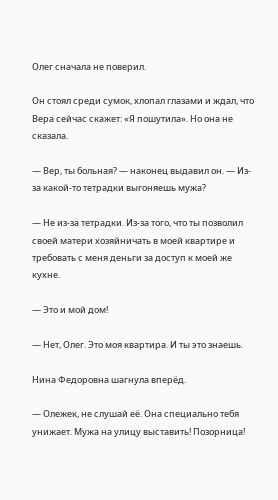Олег сначала не поверил.

Он стоял среди сумок, хлопал глазами и ждал, что Вера сейчас скажет: «Я пошутила». Но она не сказала.

— Вер, ты больная? — наконец выдавил он. — Из-за какой-то тетрадки выгоняешь мужа?

— Не из-за тетрадки. Из-за того, что ты позволил своей матери хозяйничать в моей квартире и требовать с меня деньги за доступ к моей же кухне.

— Это и мой дом!

— Нет, Олег. Это моя квартира. И ты это знаешь.

Нина Федоровна шагнула вперёд.

— Олежек, не слушай её. Она специально тебя унижает. Мужа на улицу выставить! Позорница!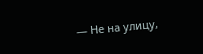— Не на улицу,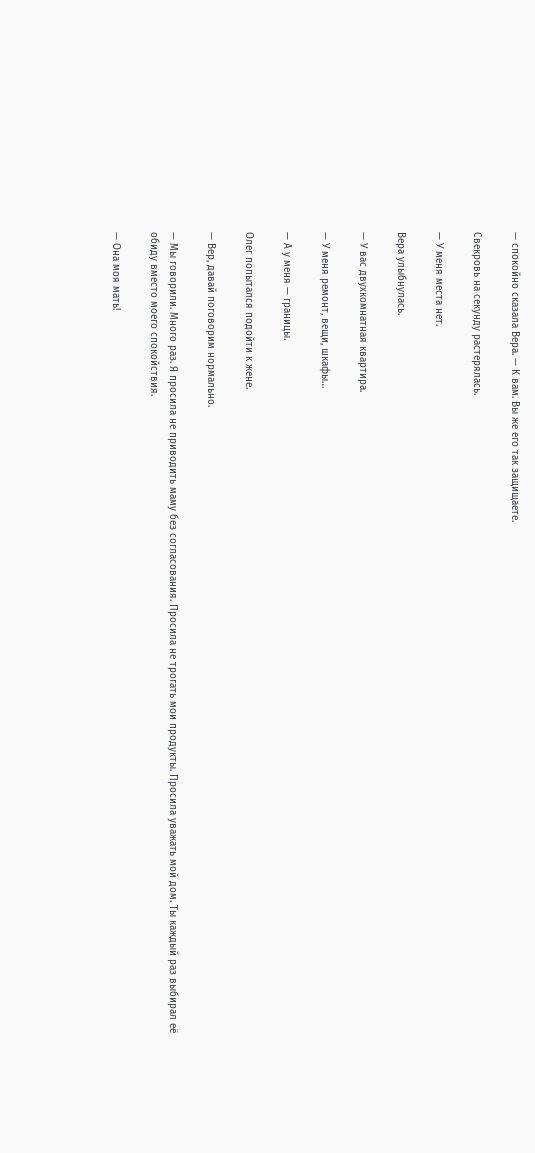— спокойно сказала Вера. — К вам. Вы же его так защищаете.

Свекровь на секунду растерялась.

— У меня места нет.

Вера улыбнулась.

— У вас двухкомнатная квартира.

— У меня ремонт, вещи, шкафы…

— А у меня — границы.

Олег попытался подойти к жене.

— Вер, давай поговорим нормально.

— Мы говорили. Много раз. Я просила не приводить маму без согласования. Просила не трогать мои продукты. Просила уважать мой дом. Ты каждый раз выбирал её обиду вместо моего спокойствия.

— Она моя мать!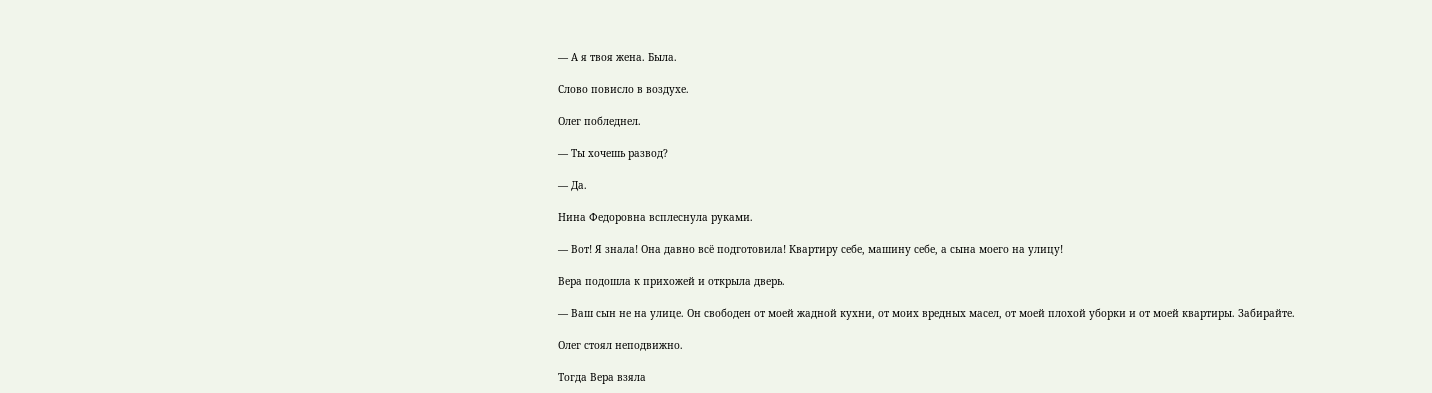— А я твоя жена. Была.

Слово повисло в воздухе.

Олег побледнел.

— Ты хочешь развод?

— Да.

Нина Федоровна всплеснула руками.

— Вот! Я знала! Она давно всё подготовила! Квартиру себе, машину себе, а сына моего на улицу!

Вера подошла к прихожей и открыла дверь.

— Ваш сын не на улице. Он свободен от моей жадной кухни, от моих вредных масел, от моей плохой уборки и от моей квартиры. Забирайте.

Олег стоял неподвижно.

Тогда Вера взяла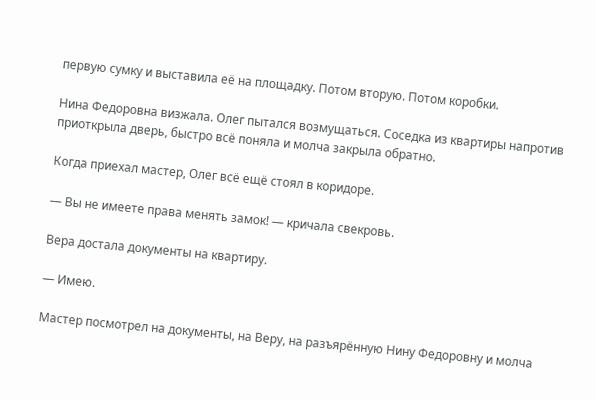первую сумку и выставила её на площадку. Потом вторую. Потом коробки.

Нина Федоровна визжала. Олег пытался возмущаться. Соседка из квартиры напротив приоткрыла дверь, быстро всё поняла и молча закрыла обратно.

Когда приехал мастер, Олег всё ещё стоял в коридоре.

— Вы не имеете права менять замок! — кричала свекровь.

Вера достала документы на квартиру.

— Имею.

Мастер посмотрел на документы, на Веру, на разъярённую Нину Федоровну и молча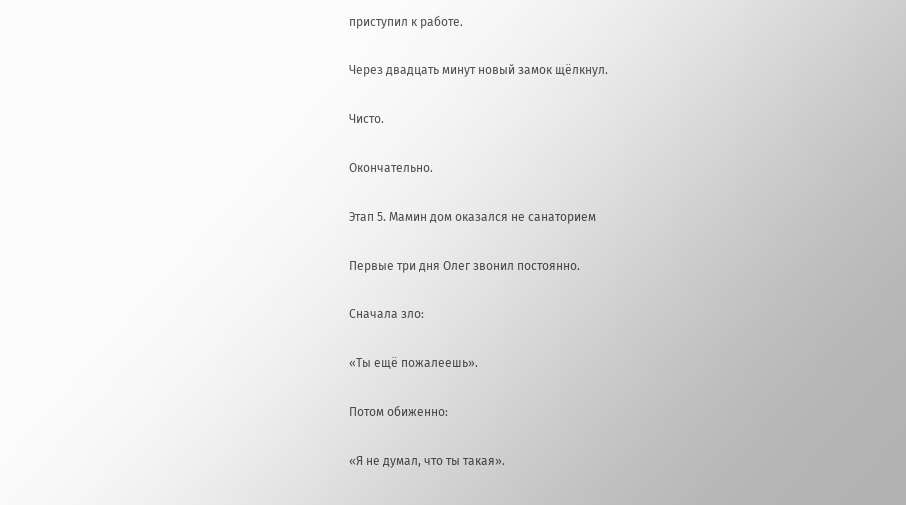приступил к работе.

Через двадцать минут новый замок щёлкнул.

Чисто.

Окончательно.

Этап 5. Мамин дом оказался не санаторием

Первые три дня Олег звонил постоянно.

Сначала зло:

«Ты ещё пожалеешь».

Потом обиженно:

«Я не думал, что ты такая».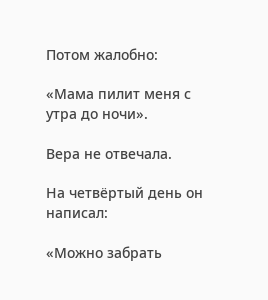Потом жалобно:

«Мама пилит меня с утра до ночи».

Вера не отвечала.

На четвёртый день он написал:

«Можно забрать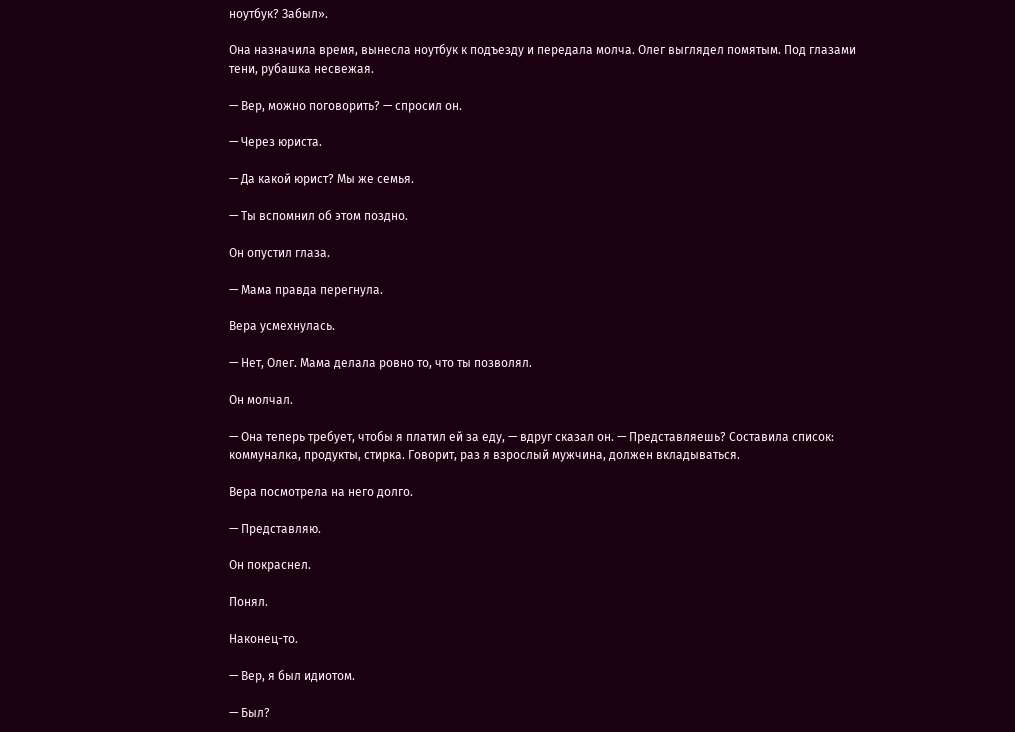ноутбук? Забыл».

Она назначила время, вынесла ноутбук к подъезду и передала молча. Олег выглядел помятым. Под глазами тени, рубашка несвежая.

— Вер, можно поговорить? — спросил он.

— Через юриста.

— Да какой юрист? Мы же семья.

— Ты вспомнил об этом поздно.

Он опустил глаза.

— Мама правда перегнула.

Вера усмехнулась.

— Нет, Олег. Мама делала ровно то, что ты позволял.

Он молчал.

— Она теперь требует, чтобы я платил ей за еду, — вдруг сказал он. — Представляешь? Составила список: коммуналка, продукты, стирка. Говорит, раз я взрослый мужчина, должен вкладываться.

Вера посмотрела на него долго.

— Представляю.

Он покраснел.

Понял.

Наконец-то.

— Вер, я был идиотом.

— Был?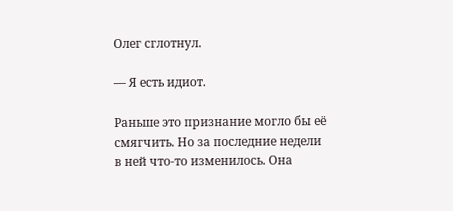Олег сглотнул.

— Я есть идиот.

Раньше это признание могло бы её смягчить. Но за последние недели в ней что-то изменилось. Она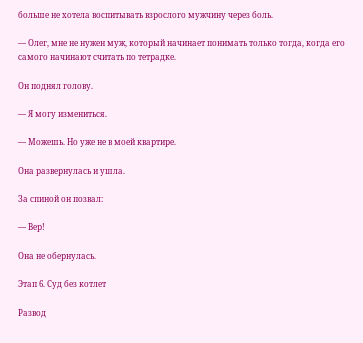больше не хотела воспитывать взрослого мужчину через боль.

— Олег, мне не нужен муж, который начинает понимать только тогда, когда его самого начинают считать по тетрадке.

Он поднял голову.

— Я могу измениться.

— Можешь. Но уже не в моей квартире.

Она развернулась и ушла.

За спиной он позвал:

— Вер!

Она не обернулась.

Этап 6. Суд без котлет

Развод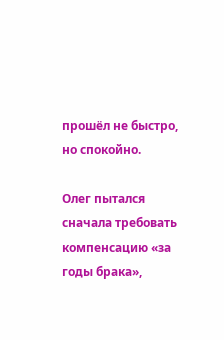прошёл не быстро, но спокойно.

Олег пытался сначала требовать компенсацию «за годы брака»,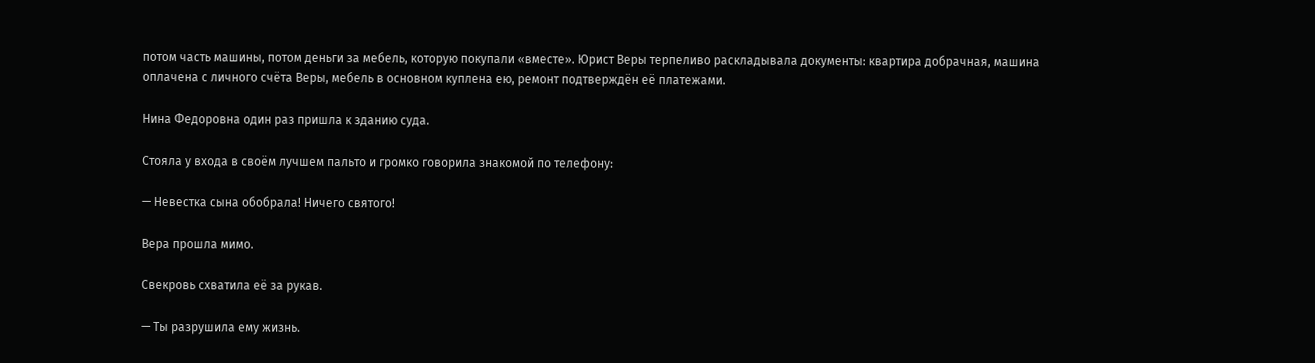потом часть машины, потом деньги за мебель, которую покупали «вместе». Юрист Веры терпеливо раскладывала документы: квартира добрачная, машина оплачена с личного счёта Веры, мебель в основном куплена ею, ремонт подтверждён её платежами.

Нина Федоровна один раз пришла к зданию суда.

Стояла у входа в своём лучшем пальто и громко говорила знакомой по телефону:

— Невестка сына обобрала! Ничего святого!

Вера прошла мимо.

Свекровь схватила её за рукав.

— Ты разрушила ему жизнь.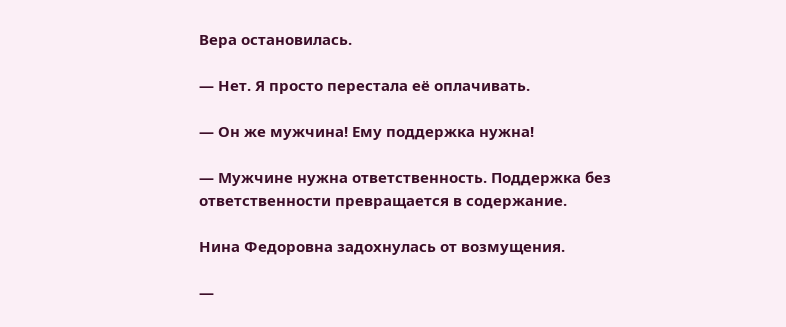Вера остановилась.

— Нет. Я просто перестала её оплачивать.

— Он же мужчина! Ему поддержка нужна!

— Мужчине нужна ответственность. Поддержка без ответственности превращается в содержание.

Нина Федоровна задохнулась от возмущения.

—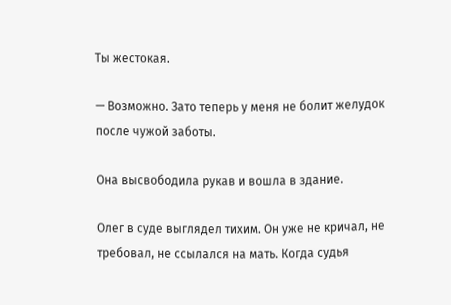Ты жестокая.

— Возможно. Зато теперь у меня не болит желудок после чужой заботы.

Она высвободила рукав и вошла в здание.

Олег в суде выглядел тихим. Он уже не кричал, не требовал, не ссылался на мать. Когда судья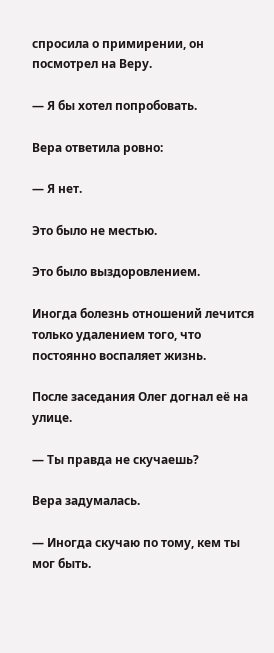спросила о примирении, он посмотрел на Веру.

— Я бы хотел попробовать.

Вера ответила ровно:

— Я нет.

Это было не местью.

Это было выздоровлением.

Иногда болезнь отношений лечится только удалением того, что постоянно воспаляет жизнь.

После заседания Олег догнал её на улице.

— Ты правда не скучаешь?

Вера задумалась.

— Иногда скучаю по тому, кем ты мог быть.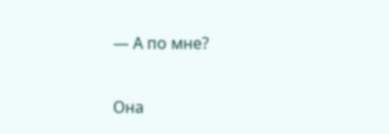— А по мне?

Она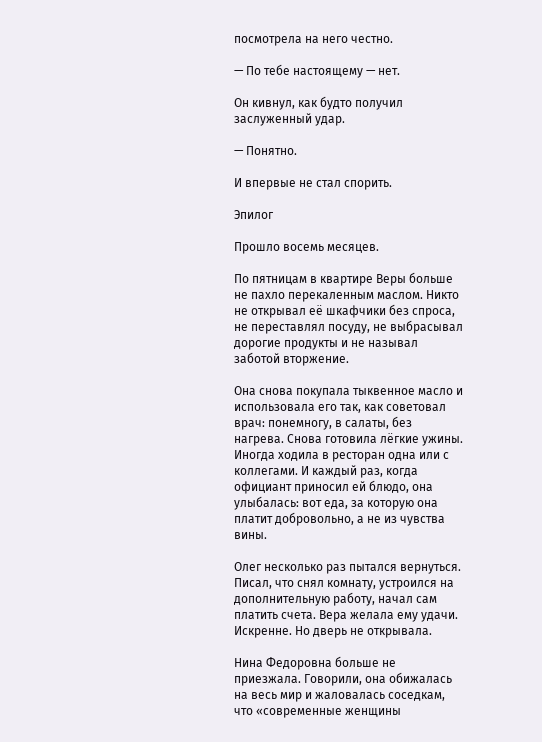посмотрела на него честно.

— По тебе настоящему — нет.

Он кивнул, как будто получил заслуженный удар.

— Понятно.

И впервые не стал спорить.

Эпилог

Прошло восемь месяцев.

По пятницам в квартире Веры больше не пахло перекаленным маслом. Никто не открывал её шкафчики без спроса, не переставлял посуду, не выбрасывал дорогие продукты и не называл заботой вторжение.

Она снова покупала тыквенное масло и использовала его так, как советовал врач: понемногу, в салаты, без нагрева. Снова готовила лёгкие ужины. Иногда ходила в ресторан одна или с коллегами. И каждый раз, когда официант приносил ей блюдо, она улыбалась: вот еда, за которую она платит добровольно, а не из чувства вины.

Олег несколько раз пытался вернуться. Писал, что снял комнату, устроился на дополнительную работу, начал сам платить счета. Вера желала ему удачи. Искренне. Но дверь не открывала.

Нина Федоровна больше не приезжала. Говорили, она обижалась на весь мир и жаловалась соседкам, что «современные женщины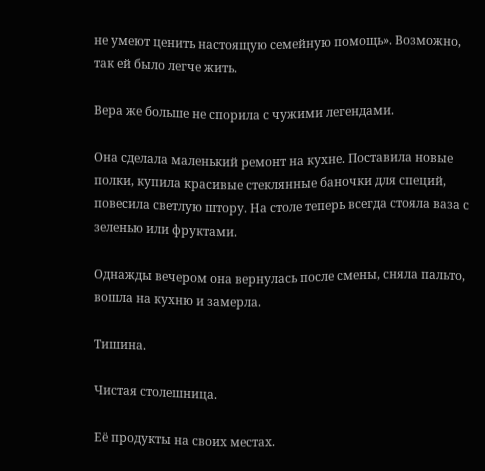не умеют ценить настоящую семейную помощь». Возможно, так ей было легче жить.

Вера же больше не спорила с чужими легендами.

Она сделала маленький ремонт на кухне. Поставила новые полки, купила красивые стеклянные баночки для специй, повесила светлую штору. На столе теперь всегда стояла ваза с зеленью или фруктами.

Однажды вечером она вернулась после смены, сняла пальто, вошла на кухню и замерла.

Тишина.

Чистая столешница.

Её продукты на своих местах.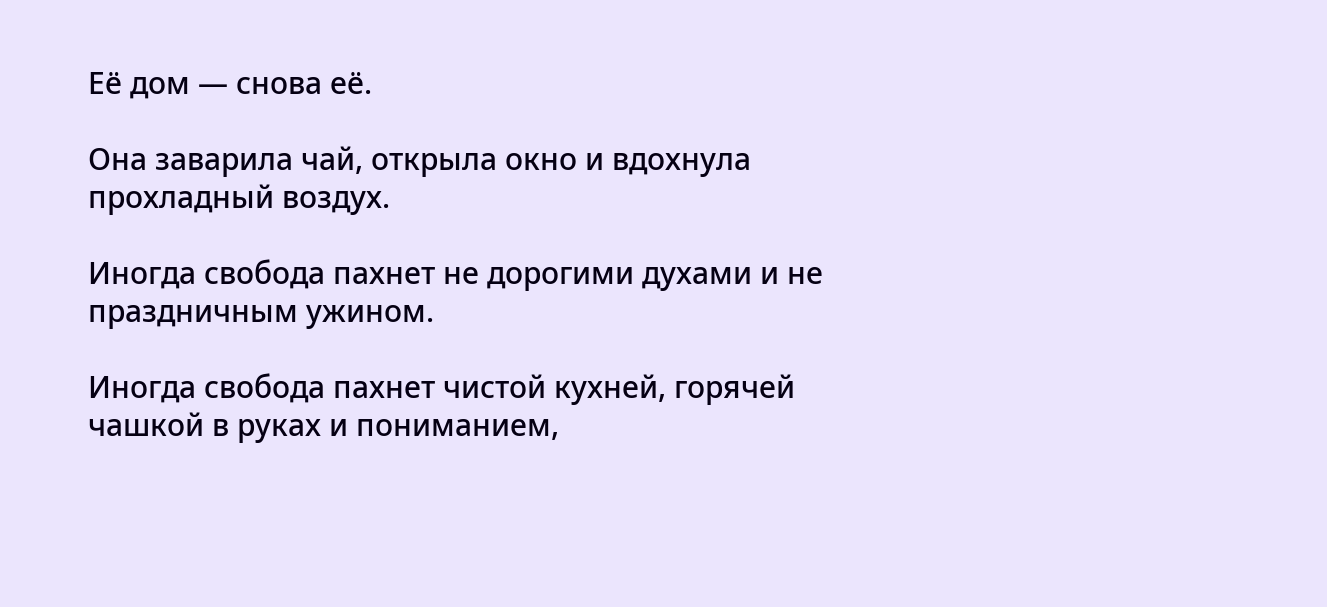Её дом — снова её.

Она заварила чай, открыла окно и вдохнула прохладный воздух.

Иногда свобода пахнет не дорогими духами и не праздничным ужином.

Иногда свобода пахнет чистой кухней, горячей чашкой в руках и пониманием,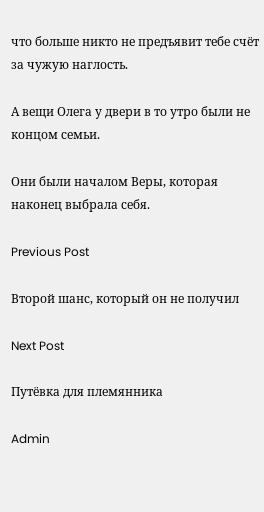что больше никто не предъявит тебе счёт за чужую наглость.

А вещи Олега у двери в то утро были не концом семьи.

Они были началом Веры, которая наконец выбрала себя.

Previous Post

Второй шанс, который он не получил

Next Post

Путёвка для племянника

Admin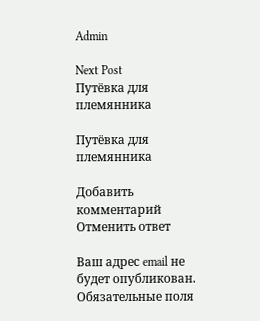Admin

Next Post
Путёвка для племянника

Путёвка для племянника

Добавить комментарий Отменить ответ

Ваш адрес email не будет опубликован. Обязательные поля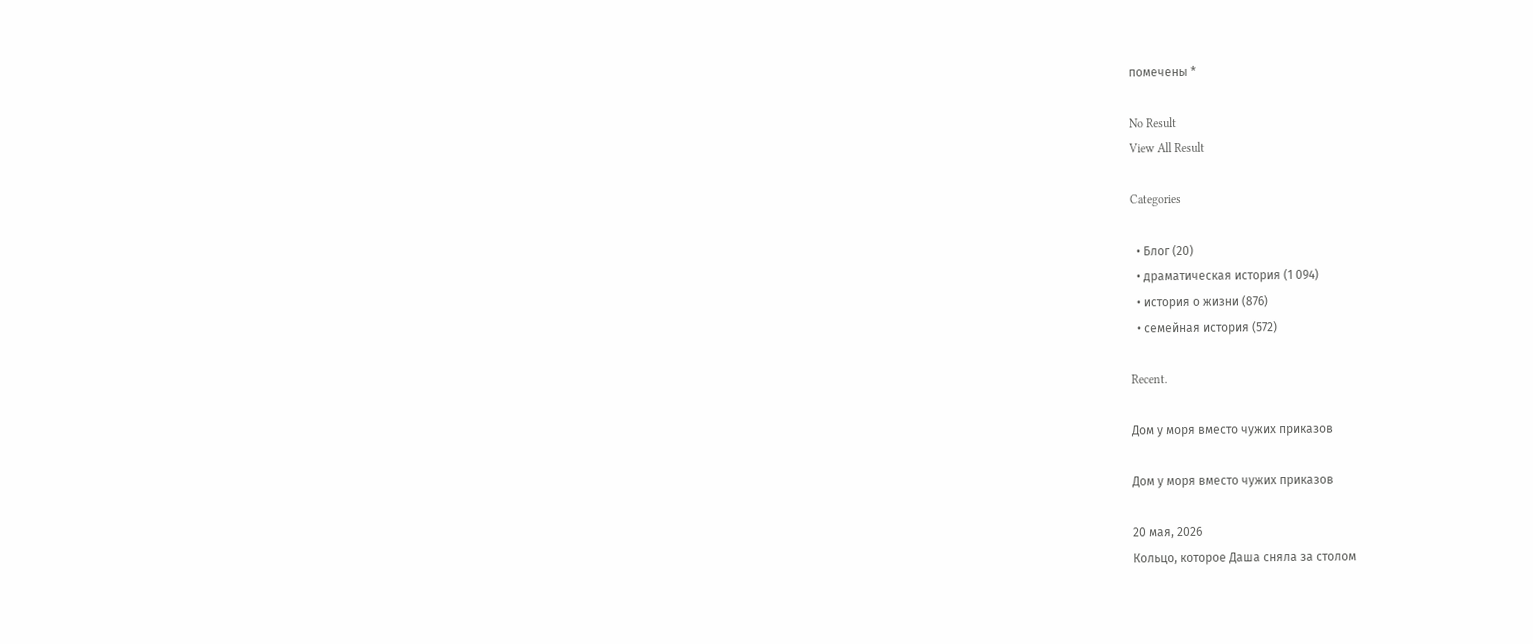помечены *

No Result
View All Result

Categories

  • Блог (20)
  • драматическая история (1 094)
  • история о жизни (876)
  • семейная история (572)

Recent.

Дом у моря вместо чужих приказов

Дом у моря вместо чужих приказов

20 мая, 2026
Кольцо, которое Даша сняла за столом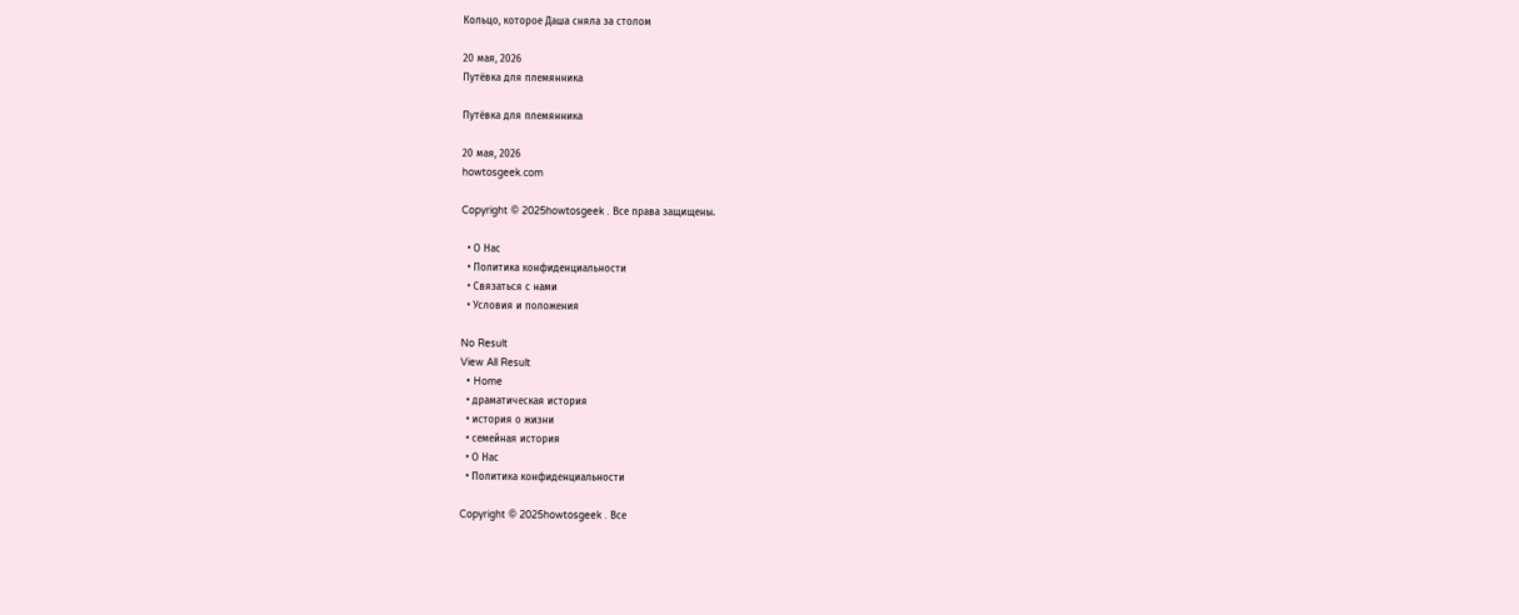Кольцо, которое Даша сняла за столом

20 мая, 2026
Путёвка для племянника

Путёвка для племянника

20 мая, 2026
howtosgeek.com

Copyright © 2025howtosgeek . Все права защищены.

  • О Нас
  • Политика конфиденциальности
  • Связаться с нами
  • Условия и положения

No Result
View All Result
  • Home
  • драматическая история
  • история о жизни
  • семейная история
  • О Нас
  • Политика конфиденциальности

Copyright © 2025howtosgeek . Все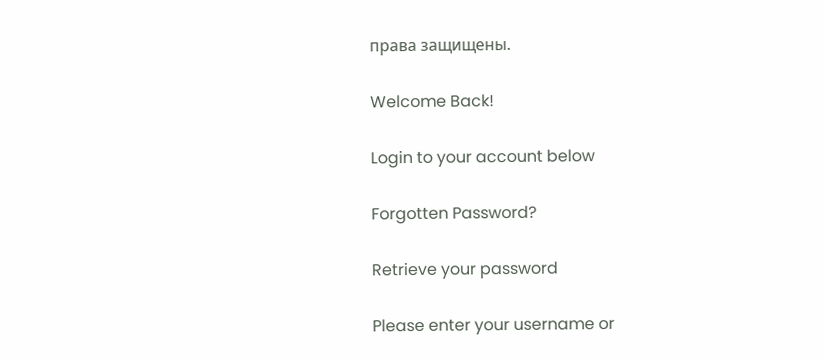права защищены.

Welcome Back!

Login to your account below

Forgotten Password?

Retrieve your password

Please enter your username or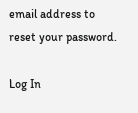email address to reset your password.

Log In